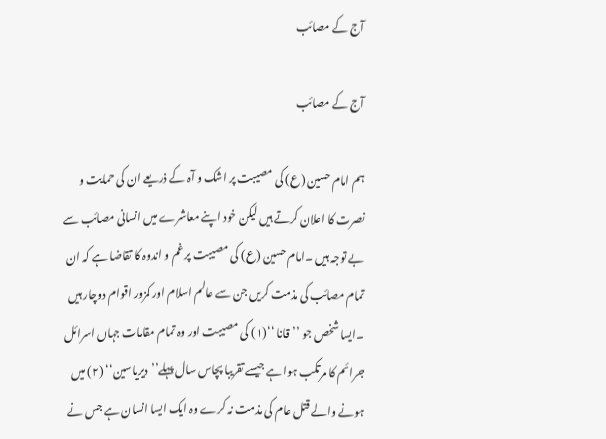آج کے مصائب

آج کے مصائب

ہم امام حسین (ع) کی مصیبت پر اشک و آہ کے ذریعے ان کی حمایت و نصرت کا اعلان کرتے ہیں لیکن خود اپنے معاشرے میں انسانی مصائب سے بے توجہ ہیں ۔امام حسین (ع) کی مصیبت پر غم و اندوہ کا تقاضا ہے کہ ان تمام مصائب کی مذمت کریں جن سے عالم اسلام اور کمزور اقوام دوچار ہیں ۔ایسا شخص جو ’’قانا ‘‘(١) کی مصیبت اور وہ تمام مقامات جہاں اسرائل جرائم کا مرتکب ہوا ہے جیسے تقریبا پچاس سال پہلے’’دیریاسین‘‘ (٢) میں ہونے والے قتل عام کی مذمت نہ کرے وہ ایک ایسا انسان ہے جس نے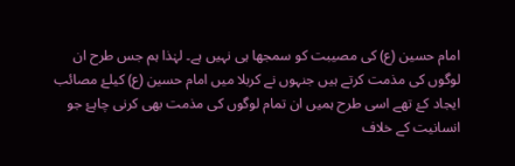امام حسین (ع) کی مصیبت کو سمجھا ہی نہیں ہے۔ لہٰذا ہم جس طرح ان لوگوں کی مذمت کرتے ہیں جنہوں نے کربلا میں امام حسین (ع) کیلۓ مصائب ایجاد کۓ تھے اسی طرح ہمیں ان تمام لوگوں کی مذمت بھی کرنی چاہۓ جو انسانیت کے خلاف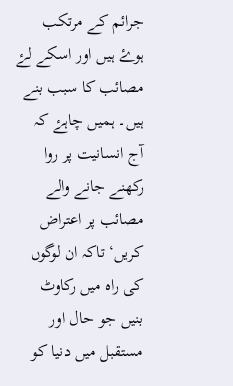جرائم کے مرتکب ہوۓ ہیں اور اسکے لۓ مصائب کا سبب بنے ہیں۔ ہمیں چاہۓ کہ آج انسانیت پر روا رکھنے جانے والے مصائب پر اعتراض کریں‘ تاکہ ان لوگوں کی راہ میں رکاوٹ بنیں جو حال اور مستقبل میں دنیا کو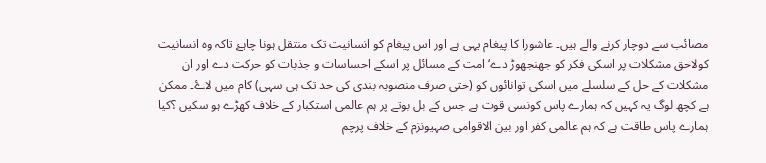مصائب سے دوچار کرنے والے ہیں۔ عاشورا کا پیغام یہی ہے اور اس پیغام کو انسانیت تک منتقل ہونا چاہۓ تاکہ وہ انسانیت کولاحق مشکلات پر اسکی فکر کو جھنجھوڑ دے‘ امت کے مسائل پر اسکے احساسات و جذبات کو حرکت دے اور ان مشکلات کے حل کے سلسلے میں اسکی توانائوں کو (حتی صرف منصوبہ بندی کی حد تک ہی سہی) کام میں لاۓ۔ ممکن ہے کچھ لوگ یہ کہیں کہ ہمارے پاس کونسی قوت ہے جس کے بل بوتے پر ہم عالمی استکبار کے خلاف کھڑے ہو سکیں ؟کیا ہمارے پاس طاقت ہے کہ ہم عالمی کفر اور بین الاقوامی صہیونزم کے خلاف پرچم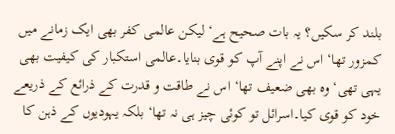بلند کر سکیں؟ یہ بات صحیح ہے‘ لیکن عالمی کفر بھی ایک زمانے میں کمزور تھا‘ اس نے اپنے آپ کو قوی بنایا۔عالمی استکبار کی کیفیت بھی یہی تھی‘ وہ بھی ضعیف تھا‘ اس نے طاقت و قدرت کے ذرائع کے ذریعے خود کو قوی کیا۔اسرائل تو کوئی چیز ہی نہ تھا‘ بلکہ یہودیوں کے ذہن کا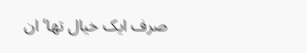صرف ایک خیال تھا‘ ان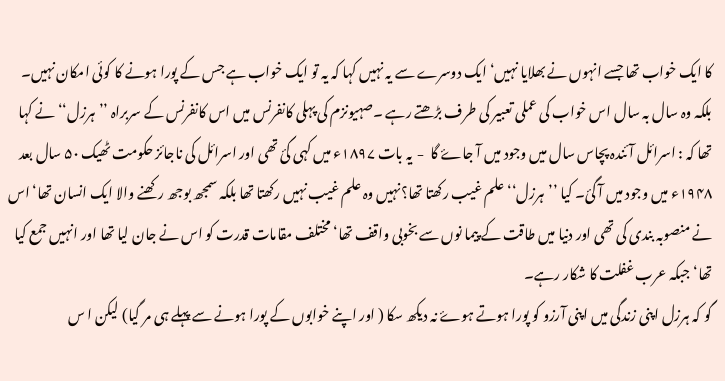کا ایک خواب تھا جسے انہوں نے بھلایا نہیں‘ ایک دوسرے سے یہ نہیں کہا کہ یہ تو ایک خواب ہے جس کے پورا ہونے کا کوئی امکان نہیں۔ بلکہ وہ سال بہ سال اس خواب کی عملی تعبیر کی طرف بڑھتے رہے ۔صہیونزم کی پہلی کانفرنس میں اس کانفرنس کے سربراہ ’’ہرزل‘‘ نے کہا تھا کہ : اسرائل آئندہ پچاس سال میں وجود میں آ جاۓ گا ﹣یہ بات ۱۸۹۷ء میں کہی گئ تھی اور اسرائل کی ناجائز حکومت ٹھیک ۵۰ سال بعد ۱۹۴۸ء میں وجود میں آ گئ۔ کیا ’’ہرزل‘‘ علم غیب رکھتا تھا؟نہیں وہ علم غیب نہیں رکھتا تھا بلکہ سمجھ بوجھ رکھنے والا ایک انسان تھا‘ اس نے منصوبہ بندی کی تھی اور دنیا میں طاقت کے پیما نوں سے بخوبی واقف تھا‘ مختلف مقامات قدرت کو اس نے جان لیا تھا اور انہیں جمع کیا تھا‘ جبکہ عرب غفلت کا شکار رہے۔
گو کہ ہرزل اپنی زندگی میں اپنی آرزو کو پورا ہوتے ہوۓ نہ دیکھ سکا ( اور اپنے خوابوں کے پورا ہونے سے پہلے ہی مر گیا) لیکن ا س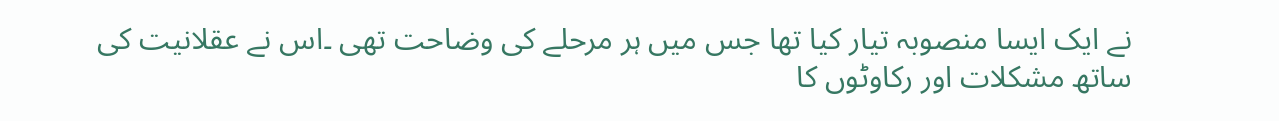نے ایک ایسا منصوبہ تیار کیا تھا جس میں ہر مرحلے کی وضاحت تھی ۔اس نے عقلانیت کی ساتھ مشکلات اور رکاوٹوں کا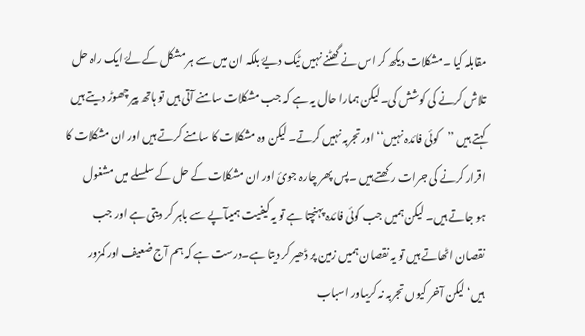مقابلہ کیا ۔مشکلات دیکھ کر اس نے گھٹنے نہیں ٹیک دیۓ بلکہ ان میں سے ہر مشکل کے لۓ ایک راہ حل تلاش کرنے کی کوشش کی۔لیکن ہمارا حال یہ ہے کہ جب مشکلات سامنے آتی ہیں تو ہاتھ پیر چھوڑ دیتے ہیں کہتے ہیں ’’کوئی فائدہ نہیں‘‘ اور تجربہ نہیں کرتے۔ لیکن وہ مشکلات کا سامنے کرتے ہیں اور ان مشکلات کا اقرار کرنے کی جرات رکھتے ہیں ۔پس پھر چارہ جوئ اور ان مشکلات کے حل کے سلسلے میں مشغول ہو جاتے ہیں۔ لیکن ہمیں جب کوئی فائدہ پہنچتا ہے تو یہ کیفیت ہمیںآپے سے باہر کر دیتی ہے اور جب نقصان اٹھاتے ہیں تو یہ نقصان ہمیں زمین پر ڈھیر کر دیتا ہے۔درست ہے کہ ہم آج ضعیف اور کمزور ہیں‘ لیکن آخر کیوں تجربہ نہ کریںاور اسباب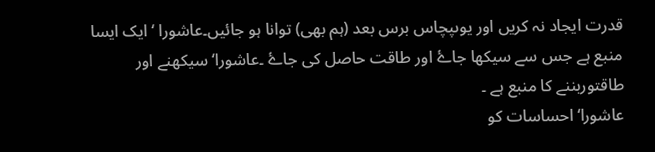قدرت ایجاد نہ کریں اور یوںپچاس برس بعد (ہم بھی) توانا ہو جائیں۔عاشورا ‘ ایک ایسا منبع ہے جس سے سیکھا جاۓ اور طاقت حاصل کی جاۓ ۔عاشورا‘ سیکھنے اور طاقتوربننے کا منبع ہے ۔
عاشورا‘ احساسات کو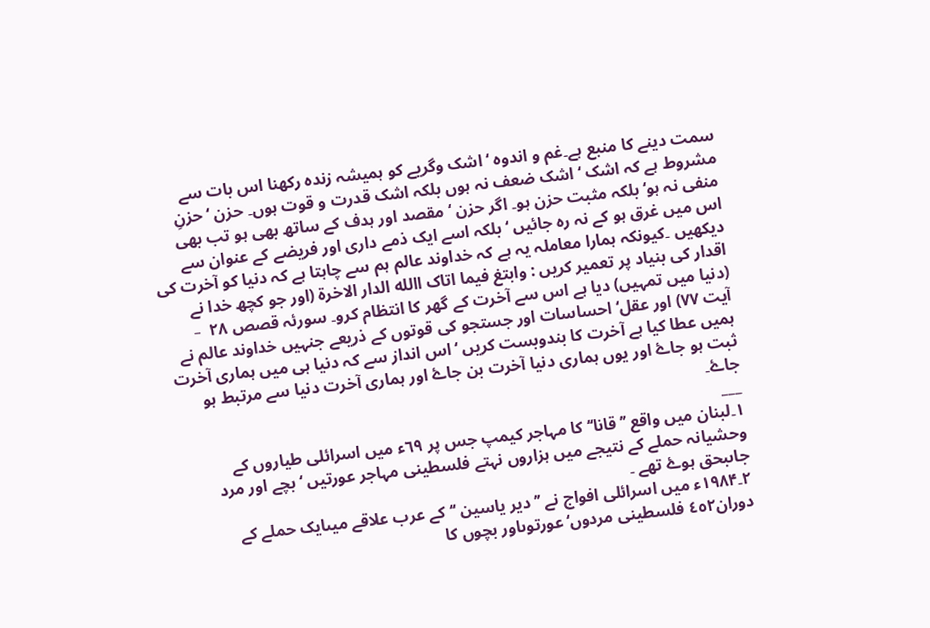سمت دینے کا منبع ہے۔غم و اندوہ ‘ اشک وگریے کو ہمیشہ زندہ رکھنا اس بات سے مشروط ہے کہ اشک ‘ اشک ضعف نہ ہوں بلکہ اشک قدرت و قوت ہوں۔ حزن ‘ حزنِ منفی نہ ہو‘ بلکہ مثبت حزن ہو۔ اگر حزن ‘ مقصد اور ہدف کے ساتھ بھی ہو تب بھی اس میں غرق ہو کے نہ رہ جائیں ‘ بلکہ اسے ایک ذمے داری اور فریضے کے عنوان سے دیکھیں ۔کیونکہ ہمارا معاملہ یہ ہے کہ خداوند عالم ہم سے چاہتا ہے کہ دنیا کو آخرت کی اقدار کی بنیاد پر تعمیر کریں : وابتغ فیما اتاک االله الدار الاخرة (اور جو کچھ خدا نے (دنیا میں تمہیں) دیا ہے اس سے آخرت کے گھر کا انتظام کرو۔ سورئہ قصص ۲۸ ﹣ آیت ۷۷) اور عقل‘ احساسات اور جستجو کی قوتوں کے ذریعے جنہیں خداوند عالم نے ہمیں عطا کیا ہے آخرت کا بندوبست کریں ‘اس انداز سے کہ دنیا ہی میں ہماری آخرت ثبت ہو جاۓ اور یوں ہماری دنیا آخرت بن جاۓ اور ہماری آخرت دنیا سے مرتبط ہو جاۓ۔
___
١۔لبنان میں واقع ’’قانا‘‘ کا مہاجر کیمپ جس پر ٦٩ء میں اسرائلی طیاروں کے وحشیانہ حملے کے نتیجے میں ہزاروں نہتے فلسطینی مہاجر عورتیں ‘بچے اور مرد جاںبحق ہوۓ تھے ۔
٢۔۱۹۸۴ء میں اسرائلی افواج نے ’’دیر یاسین ‘‘کے عرب علاقے میںایک حملے کے دوران٤٥٢ فلسطینی مردوں‘عورتوںاور بچوں کا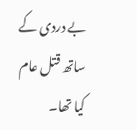بے دردی کے ساتھ قتل عام کیا تھا۔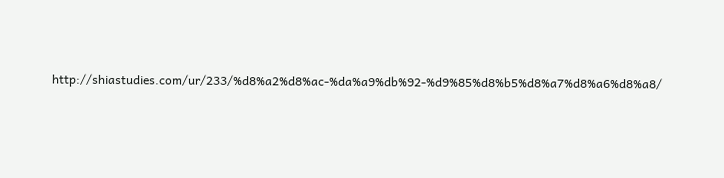http://shiastudies.com/ur/233/%d8%a2%d8%ac-%da%a9%db%92-%d9%85%d8%b5%d8%a7%d8%a6%d8%a8/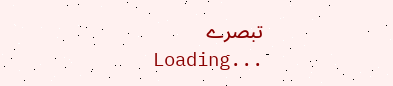تبصرے
Loading...